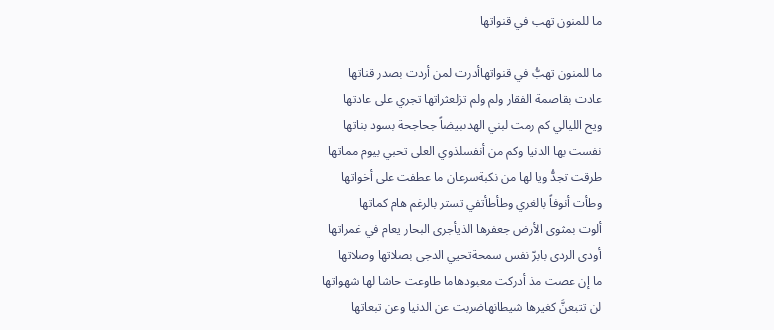ما للمنون تهب في قنواتها

ما للمنون تهبُّ في قنواتهاأدرت لمن أردت بصدر قناتها
عادت بقاصمة الفقار ولم ولم تزلعثراتها تجري على عادتها
ويح الليالي كم رمت لبني الهدىبيضاً جحاجحة بسود بناتها
نفست بها الدنيا وكم من أنفسلذوي العلى تحبي بيوم مماتها
طرقت تجدُّ ويا لها من نكبةسرعان ما عطفت على أخواتها
وطأت أنوفاً بالغري وطأطأتفي تستر بالرغم هام كماتها
ألوت بمثوى الأرض جعفرها الذيأجرى البحار يعام في غمراتها
أودى الردى بابرّ نفس سمحةتحيي الدجى بصلاتها وصلاتها
ما إن عصت مذ أدركت معبودهاما طاوعت حاشا لها شهواتها
لن تتبعنَّ كغيرها شيطانهاضربت عن الدنيا وعن تبعاتها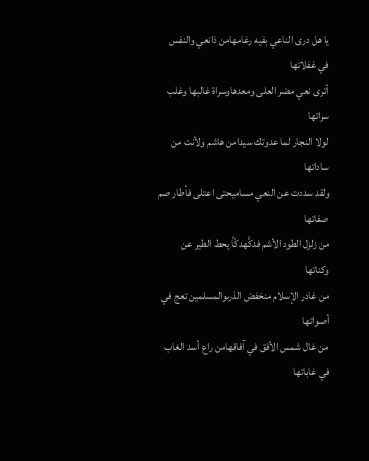يا هل درى الناعي بفيه رغامهامن ذانعي والنفس في غفلاتها
أترى نعي مضر العلى ومعدهاوسراة غالبها وغلب سراتها
لولا النجار لما عدوتك سيدامن هاشم ولأنت من ساداتها
ولقد سددت عن النعي مساميحتى اعتلى فأطار صم صفاتها
من زلزل الطود الأشم فدكَّهدكّاً يحط الطير عن وكناتها
من غادر الإسلام منخفض الذرىوالمسلمين تعج في أصواتها
من غال شمس الأفق في آفاقهامن راع أسد الغاب في غاباتها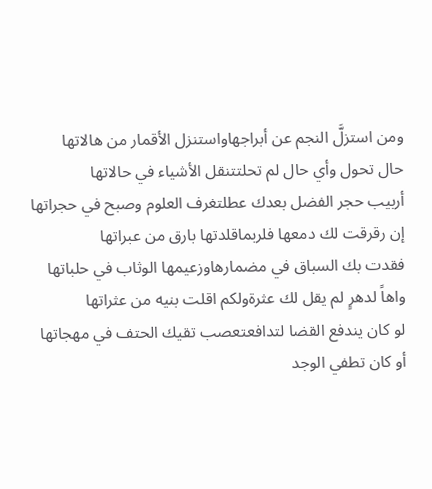ومن استزلَّ النجم عن أبراجهاواستنزل الأقمار من هالاتها
حال تحول وأي حال لم تحلتتنقل الأشياء في حالاتها
أربيب حجر الفضل بعدك عطلتغرف العلوم وصبح في حجراتها
إن رقرقت لك دمعها فلربماقلدتها بارق من عبراتها
فقدت بك السباق في مضمارهاوزعيمها الوثاب في حلباتها
واهاً لدهرٍ لم يقل لك عثرةولكم اقلت بنيه من عثراتها
لو كان يندفع القضا لتدافعتعصب تقيك الحتف في مهجاتها
أو كان تطفي الوجد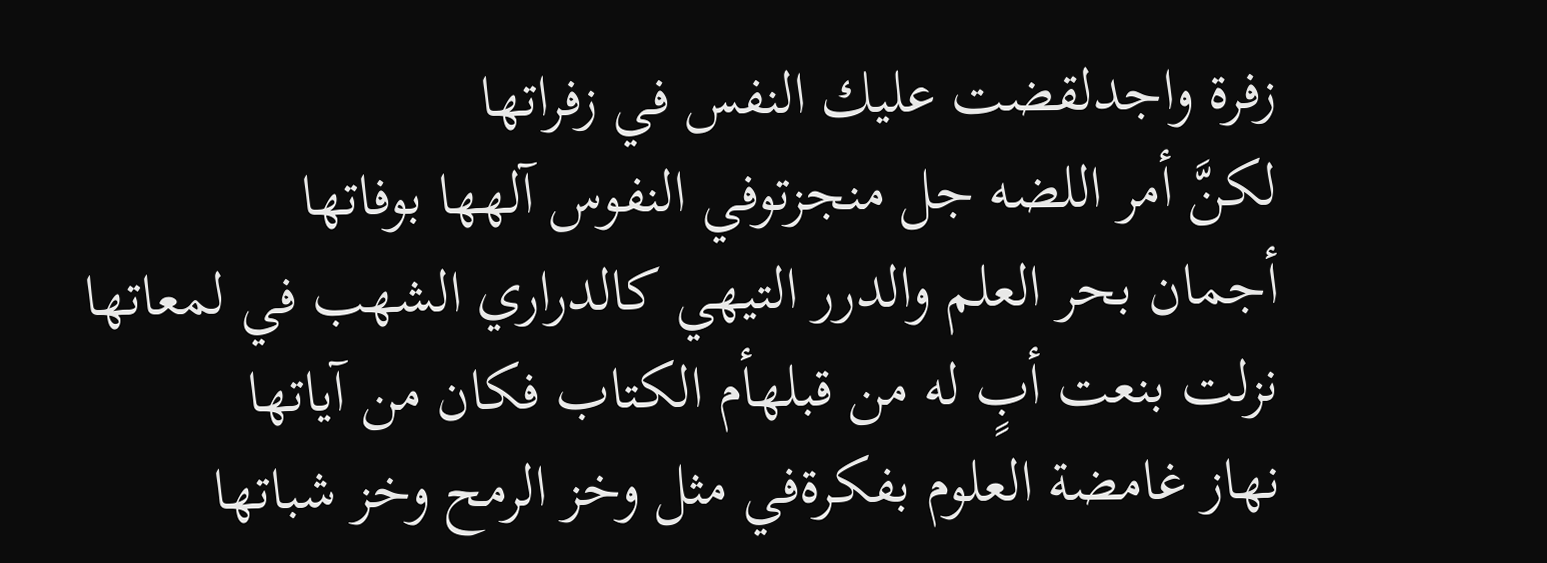زفرة واجدلقضت عليك النفس في زفراتها
لكنَّ أمر اللضه جل منجزتوفي النفوس آلهها بوفاتها
أجمان بحر العلم والدرر التيهي كالدراري الشهب في لمعاتها
نزلت بنعت أبٍ له من قبلهأم الكتاب فكان من آياتها
نهاز غامضة العلوم بفكرةفي مثل وخز الرمح وخز شباتها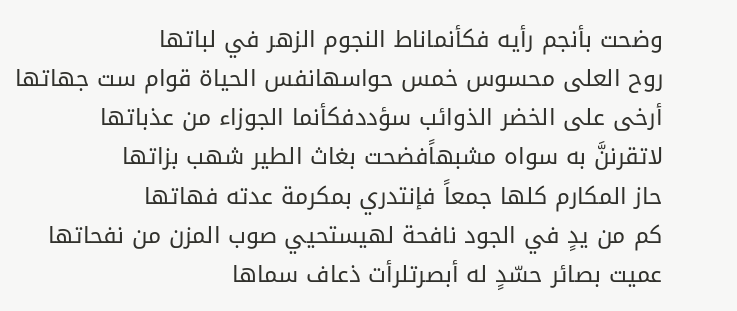وضحت بأنجم رأيه فكأنماناط النجوم الزهر في لباتها
روح العلى محسوس خمس حواسهانفس الحياة قوام ست جهاتها
أرخى على الخضر الذوائب سؤددفكأنما الجوزاء من عذباتها
لاتقرننَّ به سواه مشبهاًفضحت بغاث الطير شهب بزاتها
حاز المكارم كلها جمعاً فإنتدري بمكرمة عدته فهاتها
كم من يدٍ في الجود نافحة لهيستحيي صوب المزن من نفحاتها
عميت بصائر حسّدٍ له أبصرتلرأت ذعاف سماها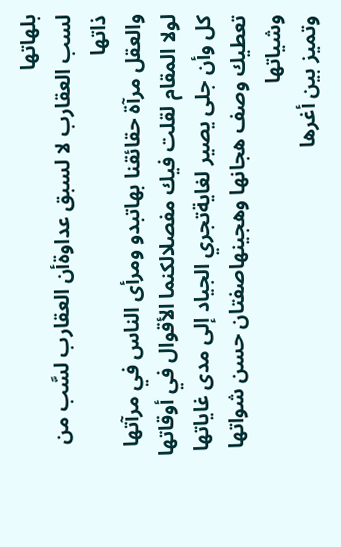بلهاتها
لسب العقارب لا لسبق عداوةأن العقارب لسَّب من ذاتها
والعقل مرآة حقائقنا بهاتبدو ومرأى الناس في مرآتها
لولا المقام لقلت فيك مفصلالكنما الأقوال في أوقاتها
كل وأن جلى يصير لغايةتجري الجياد إلى مدى غاياتها
تعطيك وصف هجانها وهجينهاصفتان حسن شواتها وشياتها
وتميز بين أغرها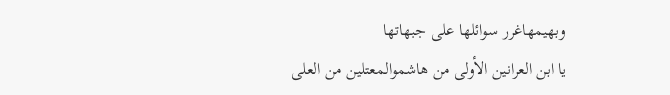وبهيمهاغرر سوائلها على جبهاتها
يا ابن العرانين الأولى من هاشموالمعتلين من العلى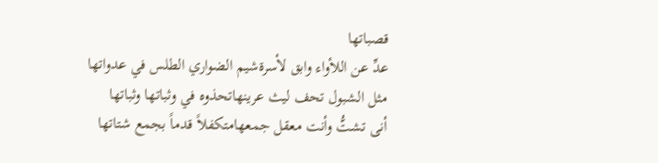قصباتها
عدِّ عن اللأواء وابق لأسرةشيم الضواري الطلس في عدواتها
مثل الشبول تحف ليث عرينهاتحذوه في وثباتها وثباتها
أنى تشتُّ وأنت معقل جمعهامتكفلاً قدماً بجمع شتاتها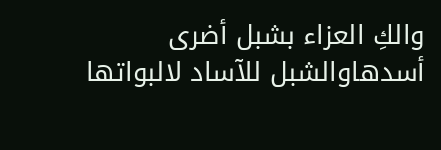والكِ العزاء بشبل أضرى أسدهاوالشبل للآساد لالبواتها